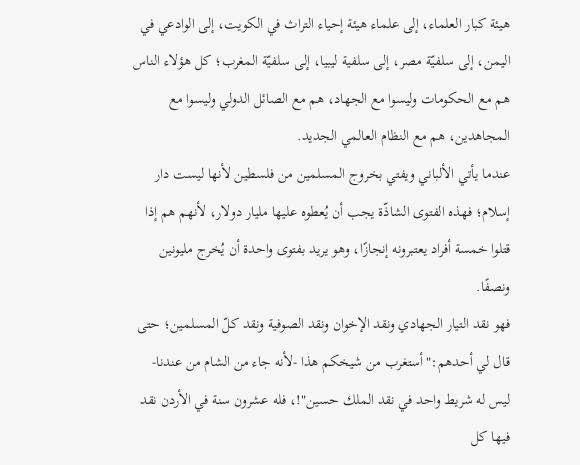هيئة كبار العلماء، إلى علماء هيئة إحياء التراث في الكويت، إلى الوادعي في اليمن، إلى سلفيّة مصر، إلى سلفية ليبيا، إلى سلفيّة المغرب؛ كل هؤلاء الناس هم مع الحكومات وليسوا مع الجهاد، هم مع الصائل الدولي وليسوا مع المجاهدين، هم مع النظام العالمي الجديد.
عندما يأتي الألباني ويفتي بخروج المسلمين من فلسطين لأنها ليست دار إسلام؛ فهذه الفتوى الشاذّة يجب أن يُعطوه عليها مليار دولار، لأنهم هم إذا قتلوا خمسة أفراد يعتبرونه إنجازًا، وهو يريد بفتوى واحدة أن يُخرج مليونين ونصفًا.
فهو نقد التيار الجهادي ونقد الإخوان ونقد الصوفية ونقد كلّ المسلمين؛ حتى قال لي أحدهم:"أستغرب من شيخكم هذا -لأنه جاء من الشام من عندنا- ليس له شريط واحد في نقد الملك حسين"!، فله عشرون سنة في الأردن نقد فيها كل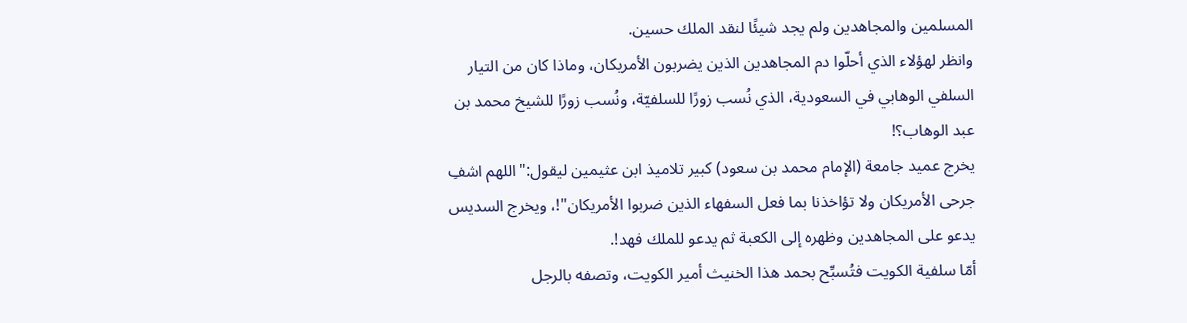المسلمين والمجاهدين ولم يجد شيئًا لنقد الملك حسين.
وانظر لهؤلاء الذي أحلّوا دم المجاهدين الذين يضربون الأمريكان، وماذا كان من التيار السلفي الوهابي في السعودية، الذي نُسب زورًا للسلفيّة، ونُسب زورًا للشيخ محمد بن عبد الوهاب؟!
يخرج عميد جامعة (الإمام محمد بن سعود) كبير تلاميذ ابن عثيمين ليقول:"اللهم اشفِ جرحى الأمريكان ولا تؤاخذنا بما فعل السفهاء الذين ضربوا الأمريكان"!، ويخرج السديس يدعو على المجاهدين وظهره إلى الكعبة ثم يدعو للملك فهد!.
أمّا سلفية الكويت فتُسبِّح بحمد هذا الخنيث أمير الكويت، وتصفه بالرجل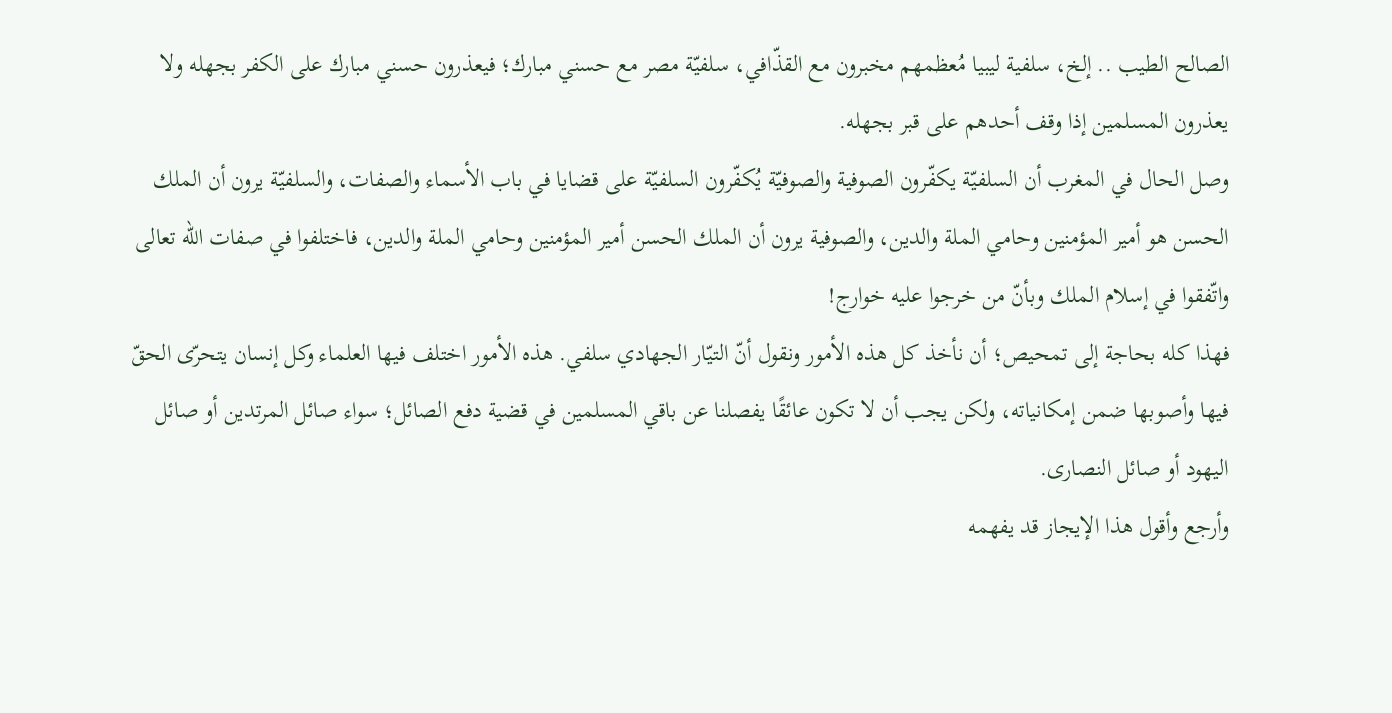الصالح الطيب .. إلخ، سلفية ليبيا مُعظمهم مخبرون مع القذّافي، سلفيّة مصر مع حسني مبارك؛ فيعذرون حسني مبارك على الكفر بجهله ولا يعذرون المسلمين إذا وقف أحدهم على قبر بجهله.
وصل الحال في المغرب أن السلفيّة يكفّرون الصوفية والصوفيّة يُكفّرون السلفيّة على قضايا في باب الأسماء والصفات، والسلفيّة يرون أن الملك الحسن هو أمير المؤمنين وحامي الملة والدين، والصوفية يرون أن الملك الحسن أمير المؤمنين وحامي الملة والدين، فاختلفوا في صفات الله تعالى واتّفقوا في إسلام الملك وبأنّ من خرجوا عليه خوارج!
فهذا كله بحاجة إلى تمحيص؛ أن نأخذ كل هذه الأمور ونقول أنّ التيّار الجهادي سلفي. هذه الأمور اختلف فيها العلماء وكل إنسان يتحرّى الحقّ فيها وأصوبها ضمن إمكانياته، ولكن يجب أن لا تكون عائقًا يفصلنا عن باقي المسلمين في قضية دفع الصائل؛ سواء صائل المرتدين أو صائل اليهود أو صائل النصارى.
وأرجع وأقول هذا الإيجاز قد يفهمه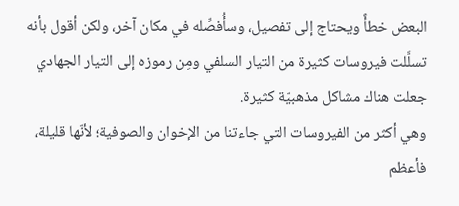البعض خطأً ويحتاج إلى تفصيل، وسأُفصِّله في مكان آخر، ولكن أقول بأنه تسلَّلت فيروسات كثيرة من التيار السلفي ومِن رموزه إلى التيار الجهادي جعلت هناك مشاكل مذهبيّة كثيرة.
وهي أكثر من الفيروسات التي جاءتنا من الإخوان والصوفية؛ لأنّها قليلة، فأعظم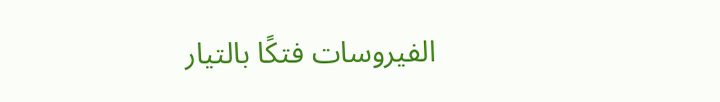الفيروسات فتكًا بالتيار